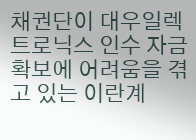채권단이 대우일렉트로닉스 인수 자금 확보에 어려움을 겪고 있는 이란계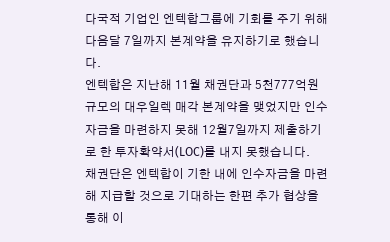다국적 기업인 엔텍합그룹에 기회를 주기 위해 다음달 7일까지 본계약을 유지하기로 했습니다.
엔텍합은 지난해 11월 채권단과 5천777억원 규모의 대우일렉 매각 본계약을 맺었지만 인수자금을 마련하지 못해 12월7일까지 제출하기로 한 투자확약서(LOC)를 내지 못했습니다.
채권단은 엔텍합이 기한 내에 인수자금을 마련해 지급할 것으로 기대하는 한편 추가 협상을 통해 이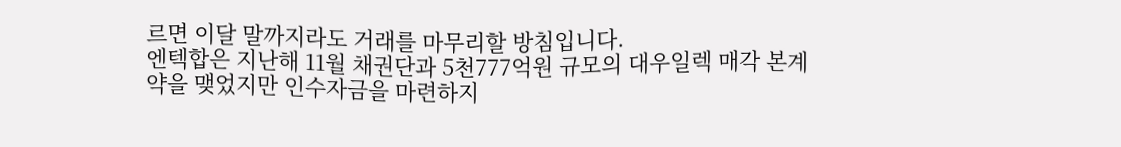르면 이달 말까지라도 거래를 마무리할 방침입니다.
엔텍합은 지난해 11월 채권단과 5천777억원 규모의 대우일렉 매각 본계약을 맺었지만 인수자금을 마련하지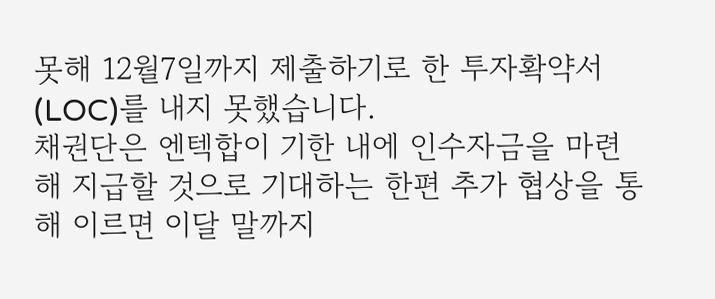못해 12월7일까지 제출하기로 한 투자확약서(LOC)를 내지 못했습니다.
채권단은 엔텍합이 기한 내에 인수자금을 마련해 지급할 것으로 기대하는 한편 추가 협상을 통해 이르면 이달 말까지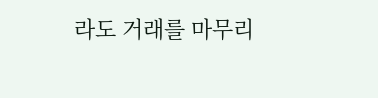라도 거래를 마무리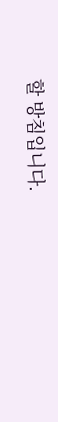할 방침입니다.